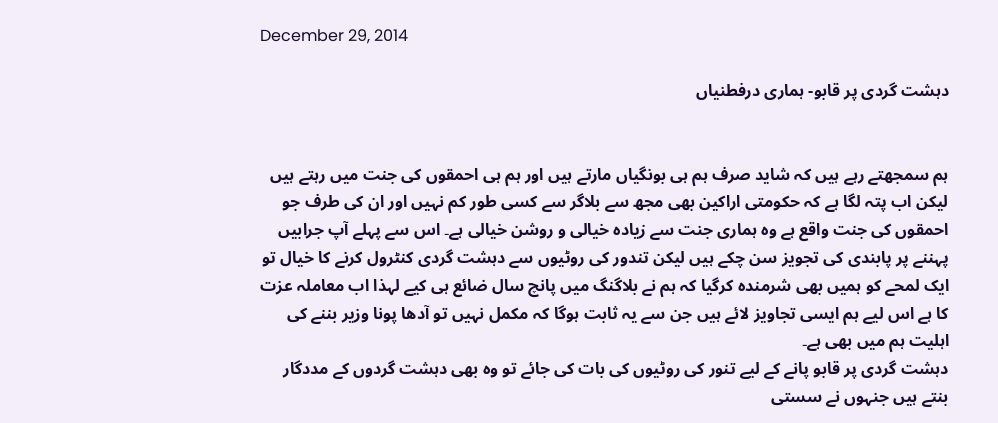December 29, 2014

دہشت گردی پر قابو- ہماری درفطنیاں


ہم سمجھتے رہے ہیں کہ شاید صرف ہم ہی بونگیاں مارتے ہیں اور ہم ہی احمقوں کی جنت میں رہتے ہیں لیکن اب پتہ لگا ہے کہ حکومتی اراکین بھی مجھ سے بلاگر سے کسی طور کم نہیں اور ان کی طرف جو احمقوں کی جنت واقع ہے وہ ہماری جنت سے زیادہ خیالی و روشن خیالی ہے۔ اس سے پہلے آپ جرابیں پہننے پر پابندی کی تجویز سن چکے ہیں لیکن تندور کی روٹیوں سے دہشت گردی کنٹرول کرنے کا خیال تو ایک لمحے کو ہمیں بھی شرمندہ کرگیا کہ ہم نے بلاگنگ میں پانچ سال ضائع ہی کیے لہذا اب معاملہ عزت کا ہے اس لیے ہم ایسی تجاویز لائے ہیں جن سے یہ ثابت ہوگا کہ مکمل نہیں تو آدھا پونا وزیر بننے کی اہلیت ہم میں بھی ہے۔
دہشت گردی پر قابو پانے کے لیے تنور کی روٹیوں کی بات کی جائے تو وہ بھی دہشت گردوں کے مددگار بنتے ہیں جنہوں نے سستی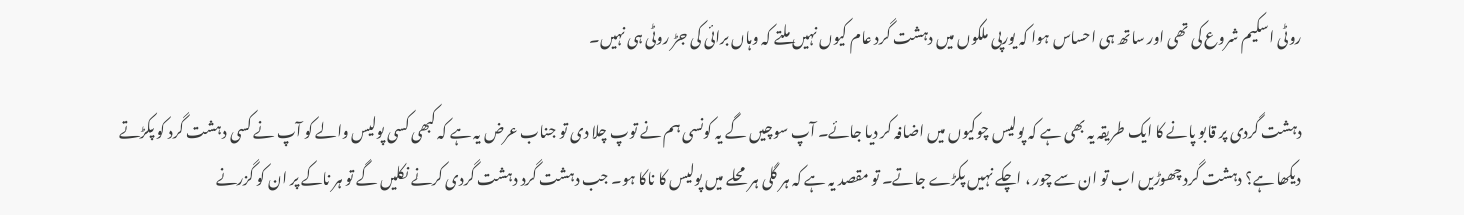روٹی اسکیم شروع کی تھی اور ساتھ ہی احساس ہوا کہ یورپی ملکوں میں دہشت گرد عام کیوں نہیں ملتے کہ وہاں برائی کی جڑ روٹی ہی نہیں۔

دہشت گردی پر قابو پانے کا ایک طریقہ یہ بھی ہے کہ پولیس چوکیوں میں اضافہ کر دیا جائے۔ آپ سوچیں گے یہ کونسی ہم نے توپ چلا دی تو جناب عرض یہ ہے کہ کبھی کسی پولیس والے کو آپ نے کسی دہشت گرد کو پکڑتے دیکھا ہے؟ دہشت گرد چھوڑیں اب تو ان سے چور ، اچکے نہیں پکڑے جاتے۔ تو مقصد یہ ہے کہ ہر گلی ہر محلے میں پولیس کا ناکا ہو۔ جب دہشت گرد دہشت گردی کرنے نکلیں گے تو ہر ناکے پر ان کو گزرنے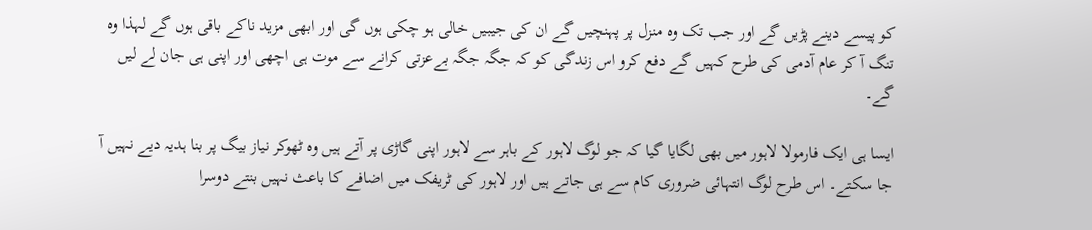کو پیسے دینے پڑیں گے اور جب تک وہ منزل پر پہنچیں گے ان کی جیبیں خالی ہو چکی ہوں گی اور ابھی مزید ناکے باقی ہوں گے لہذا وہ تنگ آ کر عام آدمی کی طرح کہیں گے دفع کرو اس زندگی کو کہ جگہ جگہ بےعزتی کرانے سے موت ہی اچھی اور اپنی ہی جان لے لیں گے۔

ایسا ہی ایک فارمولا لاہور میں بھی لگایا گیا کہ جو لوگ لاہور کے باہر سے لاہور اپنی گاڑی پر آتے ہیں وہ ٹھوکر نیاز بیگ پر بنا ہدیہ دیے نہیں آ جا سکتے۔ اس طرح لوگ انتہائی ضروری کام سے ہی جاتے ہیں اور لاہور کی ٹریفک میں اضافے کا باعث نہیں بنتے دوسرا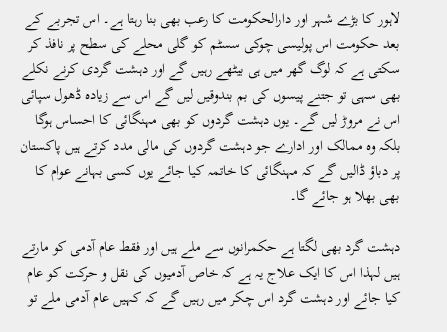لاہور کا بڑے شہر اور دارالحکومت کا رعب بھی بنا رہتا ہے۔ اس تجربے کے بعد حکومت اس پولیسی چوکی سسٹم کو گلی محلے کی سطح پر نافذ کر سکتی ہے کہ لوگ گھر میں ہی بیٹھے رہیں گے اور دہشت گردی کرنے نکلے بھی سہی تو جتنے پیسوں کی بم بندوقیں لیں گے اس سے زیادہ ڈھول سپائی اس نے مروڑ لیں گے۔ یوں دہشت گردوں کو بھی مہنگائی کا احساس ہوگا بلکہ وہ ممالک اور ادارے جو دہشت گردوں کی مالی مدد کرتے ہیں پاکستان پر دباؤ ڈالیں گے کہ مہنگائی کا خاتمہ کیا جائے یوں کسی بہانے عوام کا بھی بھلا ہو جائے گا۔

دہشت گرد بھی لگتا ہے حکمرانوں سے ملے ہیں اور فقط عام آدمی کو مارتے ہیں لہذا اس کا ایک علاج یہ ہے کہ خاص آدمیوں کی نقل و حرکت کو عام کیا جائے اور دہشت گرد اس چکر میں رہیں گے کہ کہیں عام آدمی ملے تو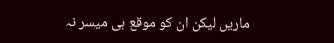ماریں لیکن ان کو موقع ہی میسر نہ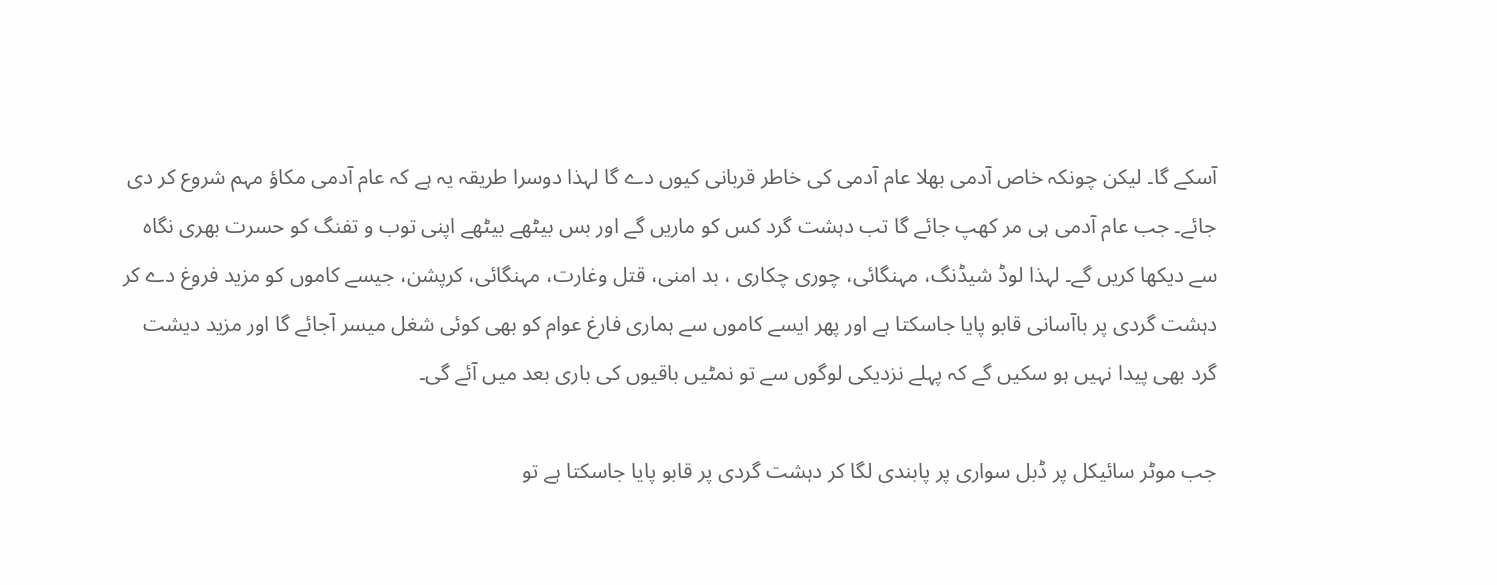آسکے گا۔ لیکن چونکہ خاص آدمی بھلا عام آدمی کی خاطر قربانی کیوں دے گا لہذا دوسرا طریقہ یہ ہے کہ عام آدمی مکاؤ مہم شروع کر دی جائے۔ جب عام آدمی ہی مر کھپ جائے گا تب دہشت گرد کس کو ماریں گے اور بس بیٹھے بیٹھے اپنی توب و تفنگ کو حسرت بھری نگاہ سے دیکھا کریں گے۔ لہذا لوڈ شیڈنگ، مہنگائی، چوری چکاری ، بد امنی، قتل وغارت، مہنگائی، کرپشن، جیسے کاموں کو مزید فروغ دے کر دہشت گردی پر باآسانی قابو پایا جاسکتا ہے اور پھر ایسے کاموں سے ہماری فارغ عوام کو بھی کوئی شغل میسر آجائے گا اور مزید دیشت گرد بھی پیدا نہیں ہو سکیں گے کہ پہلے نزدیکی لوگوں سے تو نمٹیں باقیوں کی باری بعد میں آئے گی۔

جب موٹر سائیکل پر ڈبل سواری پر پابندی لگا کر دہشت گردی پر قابو پایا جاسکتا ہے تو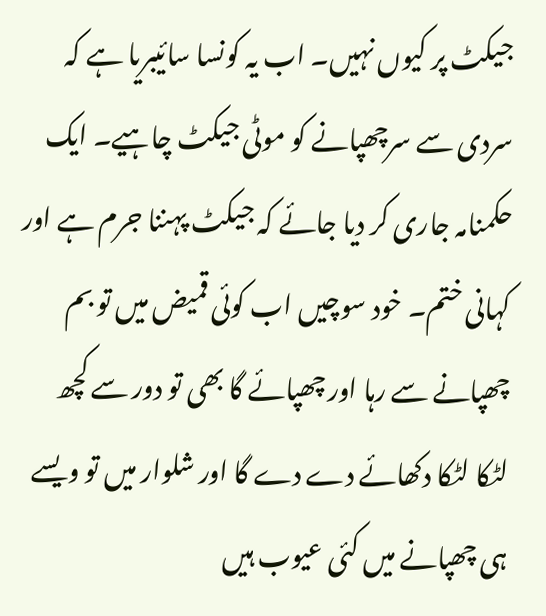جیکٹ پر کیوں نہیں۔ اب یہ کونسا سائیبریا ہے کہ سردی سے سرچھپانے کو موٹی جیکٹ چاہیے۔ ایک حکمنامہ جاری کر دیا جائے کہ جیکٹ پہننا جرم ہے اور کہانی ختم۔ خود سوچیں اب کوئی قمیض میں تو بم چھپانے سے رہا اور چھپائے گا بھی تو دور سے کچھ لٹکا لٹکا دکھائے دے دے گا اور شلوار میں تو ویسے ہی چھپانے میں کئی عیوب ہیں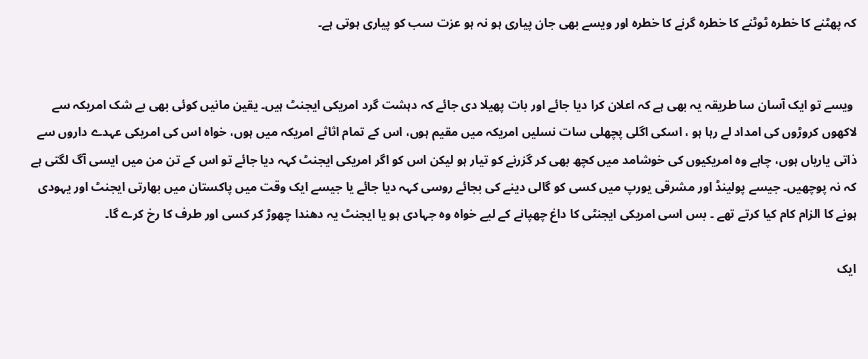کہ پھٹنے کا خطرہ ٹوٹنے کا خطرہ گرنے کا خطرہ اور ویسے بھی جان پیاری ہو نہ ہو عزت سب کو پیاری ہوتی ہے۔


 ویسے تو ایک آسان سا طریقہ یہ بھی ہے کہ اعلان کرا دیا جائے اور بات پھیلا دی جائے کہ دہشت گرد امریکی ایجنٹ ہیں۔ یقین مانیں کوئی بھی بے شک امریکہ سے لاکھوں کروڑوں کی امداد لے رہا ہو ، اسکی اگلی پچھلی سات نسلیں امریکہ میں مقیم ہوں، اس کے تمام اثاثے امریکہ میں ہوں، خواہ اس کی امریکی عہدے داروں سے ذاتی یاریاں ہوں، چاہے وہ امریکیوں کی خوشامد میں کچھ بھی کر گزرنے کو تیار ہو لیکن اس کو اگر امریکی ایجنٹ کہہ دیا جائے تو اس کے تن من میں ایسی آگ لگتی ہے کہ نہ پوچھیں۔ جیسے پولینڈ اور مشرقی یورپ میں کسی کو گالی دینے کی بجائے روسی کہہ دیا جائے یا جیسے ایک وقت میں پاکستان میں بھارتی ایجنٹ اور یہودی ہونے کا الزام کام کیا کرتے تھے ۔ بس اسی امریکی ایجنٹی کا داغ چھپانے کے لیے خواہ وہ جہادی ہو یا ایجنٹ یہ دھندا چھوڑ کر کسی اور طرف کا رخ کرے گا۔

ایک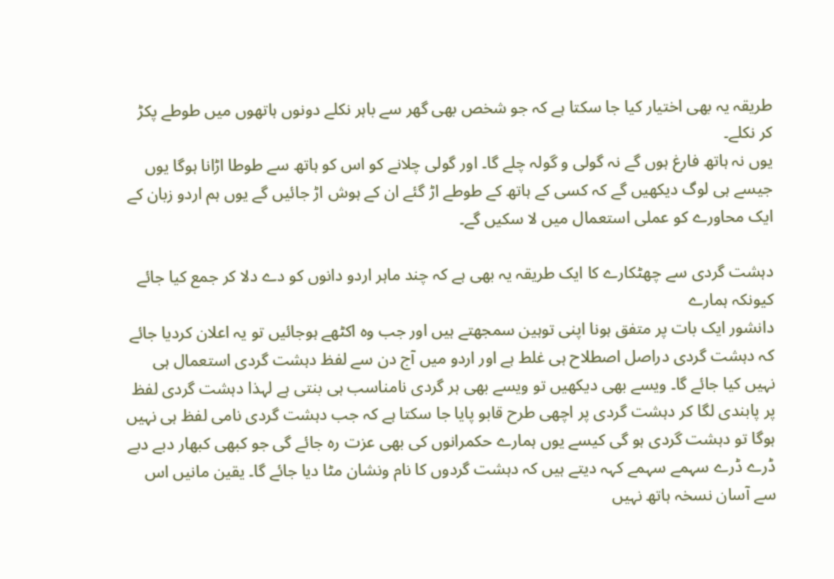طریقہ یہ بھی اختیار کیا جا سکتا ہے کہ جو شخص بھی گھر سے باہر نکلے دونوں ہاتھوں میں طوطے پکڑ کر نکلے۔
یوں نہ ہاتھ فارغ ہوں گے نہ گولی و گولہ چلے گا۔ اور گولی چلانے کو اس کو ہاتھ سے طوطا اڑانا ہوگا یوں جیسے ہی لوگ دیکھیں گے کہ کسی کے ہاتھ کے طوطے اڑ گئے ان کے ہوش اڑ جائیں گے یوں ہم اردو زبان کے ایک محاورے کو عملی استعمال میں لا سکیں گے۔

دہشت گردی سے چھٹکارے کا ایک طریقہ یہ بھی ہے کہ چند ماہر اردو دانوں کو دے دلا کر جمع کیا جائے کیونکہ ہمارے
دانشور ایک بات پر متفق ہونا اپنی توہین سمجھتے ہیں اور جب وہ اکٹھے ہوجائیں تو یہ اعلان کردیا جائے کہ دہشت گردی دراصل اصطلاح ہی غلط ہے اور اردو میں آج دن سے لفظ دہشت گردی استعمال ہی نہیں کیا جائے گا۔ ویسے بھی دیکھیں تو ویسے بھی ہر گردی نامناسب ہی بنتی ہے لہذا دہشت گردی لفظ پر پابندی لگا کر دہشت گردی پر اچھی طرح قابو پایا جا سکتا ہے کہ جب دہشت گردی نامی لفظ ہی نہیں ہوگا تو دہشت گردی ہو گی کیسے یوں ہمارے حکمرانوں کی بھی عزت رہ جائے گی جو کبھی کبھار دبے دبے ڈرے ڈرے سہمے سہمے کہہ دیتے ہیں کہ دہشت گردوں کا نام ونشان مٹا دیا جائے گا۔ یقین مانیں اس سے آسان نسخہ ہاتھ نہیں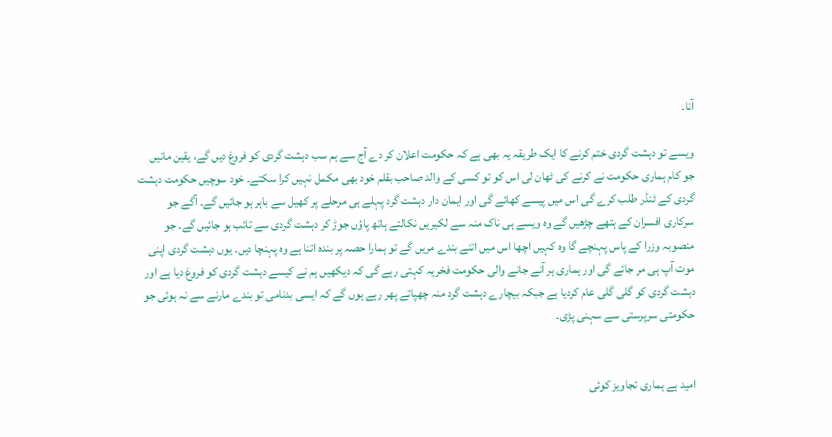آنا۔

ویسے تو دہشت گردی ختم کرنے کا ایک طریقہ یہ بھی ہے کہ حکومت اعلان کر دے آج سے ہم سب دہشت گردی کو فروغ دیں گے، یقین مانیں جو کام ہماری حکومت نے کرنے کی ٹھان لی اس کو تو کسی کے والد صاحب بقلم خود بھی مکمل نہیں کرا سکتے۔ خود سوچیں حکومت دہشت گردی کے ٹنڈر طلب کرے گی اس میں پیسے کھائے گی اور ایمان دار دہشت گرد پہلے ہی مرحلے پر کھیل سے باہر ہو جائیں گے۔ آگے جو سرکاری افسران کے ہتھے چڑھیں گے وہ ویسے ہی ناک منہ سے لکیریں نکالتے ہاتھ پاؤں جوڑ کر دہشت گردی سے تائب ہو جائیں گے۔ جو منصوبہ وزرا کے پاس پہنچے گا وہ کہیں اچھا اس میں اتنے بندے مریں گے تو ہمارا حصہ پر بندہ اتنا ہے وہ پہنچا دیں۔ یوں دہشت گردی اپنی موت آپ ہی مر جائے گی اور ہماری ہر آنے جانے والی حکومت فخریہ کہتی رہے گی کہ دیکھیں ہم نے کیسے دہشت گردی کو فروغ دیا ہے اور دہشت گردی کو گلی گلی عام کردیا ہے جبکہ بیچارے دہشت گرد منہ چھپاتے پھر رہے ہوں گے کہ ایسی بدنامی تو بندے مارنے سے نہ ہوئی جو حکومتی سرپرستی سے سہنی پڑی۔


امید ہے ہماری تجاویز کوئی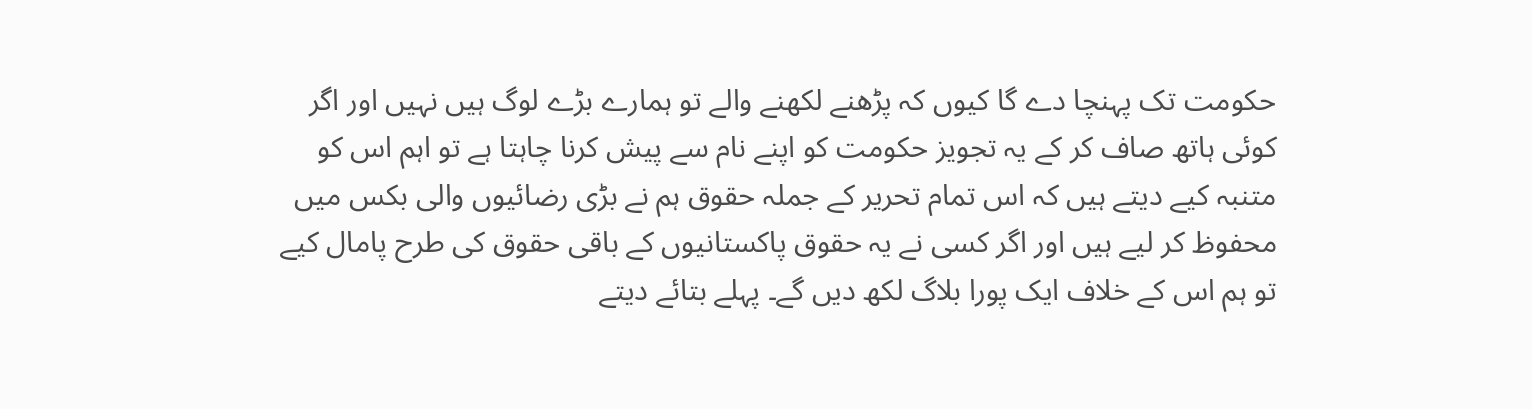حکومت تک پہنچا دے گا کیوں کہ پڑھنے لکھنے والے تو ہمارے بڑے لوگ ہیں نہیں اور اگر کوئی ہاتھ صاف کر کے یہ تجویز حکومت کو اپنے نام سے پیش کرنا چاہتا ہے تو اہم اس کو متنبہ کیے دیتے ہیں کہ اس تمام تحریر کے جملہ حقوق ہم نے بڑی رضائیوں والی بکس میں محفوظ کر لیے ہیں اور اگر کسی نے یہ حقوق پاکستانیوں کے باقی حقوق کی طرح پامال کیے تو ہم اس کے خلاف ایک پورا بلاگ لکھ دیں گے۔ پہلے بتائے دیتے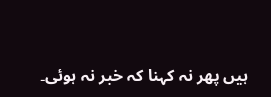ہیں پھر نہ کہنا کہ خبر نہ ہوئی۔